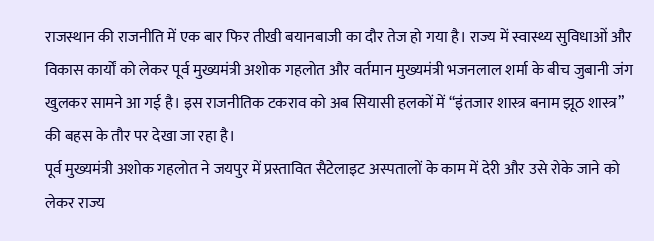राजस्थान की राजनीति में एक बार फिर तीखी बयानबाजी का दौर तेज हो गया है। राज्य में स्वास्थ्य सुविधाओं और विकास कार्यों को लेकर पूर्व मुख्यमंत्री अशोक गहलोत और वर्तमान मुख्यमंत्री भजनलाल शर्मा के बीच जुबानी जंग खुलकर सामने आ गई है। इस राजनीतिक टकराव को अब सियासी हलकों में “इंतजार शास्त्र बनाम झूठ शास्त्र” की बहस के तौर पर देखा जा रहा है।
पूर्व मुख्यमंत्री अशोक गहलोत ने जयपुर में प्रस्तावित सैटेलाइट अस्पतालों के काम में देरी और उसे रोके जाने को लेकर राज्य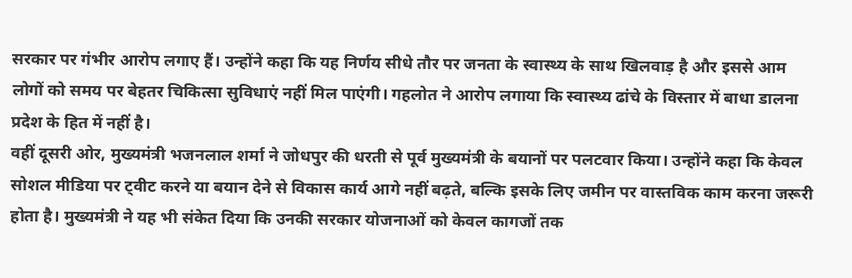सरकार पर गंभीर आरोप लगाए हैं। उन्होंने कहा कि यह निर्णय सीधे तौर पर जनता के स्वास्थ्य के साथ खिलवाड़ है और इससे आम लोगों को समय पर बेहतर चिकित्सा सुविधाएं नहीं मिल पाएंगी। गहलोत ने आरोप लगाया कि स्वास्थ्य ढांचे के विस्तार में बाधा डालना प्रदेश के हित में नहीं है।
वहीं दूसरी ओर, मुख्यमंत्री भजनलाल शर्मा ने जोधपुर की धरती से पूर्व मुख्यमंत्री के बयानों पर पलटवार किया। उन्होंने कहा कि केवल सोशल मीडिया पर ट्वीट करने या बयान देने से विकास कार्य आगे नहीं बढ़ते, बल्कि इसके लिए जमीन पर वास्तविक काम करना जरूरी होता है। मुख्यमंत्री ने यह भी संकेत दिया कि उनकी सरकार योजनाओं को केवल कागजों तक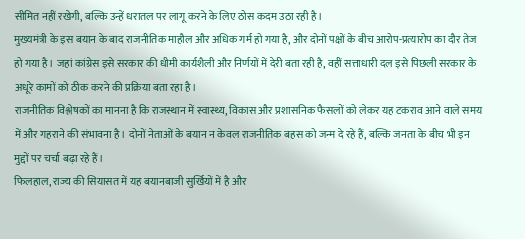सीमित नहीं रखेगी, बल्कि उन्हें धरातल पर लागू करने के लिए ठोस कदम उठा रही है।
मुख्यमंत्री के इस बयान के बाद राजनीतिक माहौल और अधिक गर्म हो गया है, और दोनों पक्षों के बीच आरोप-प्रत्यारोप का दौर तेज हो गया है। जहां कांग्रेस इसे सरकार की धीमी कार्यशैली और निर्णयों में देरी बता रही है, वहीं सत्ताधारी दल इसे पिछली सरकार के अधूरे कामों को ठीक करने की प्रक्रिया बता रहा है।
राजनीतिक विश्लेषकों का मानना है कि राजस्थान में स्वास्थ्य, विकास और प्रशासनिक फैसलों को लेकर यह टकराव आने वाले समय में और गहराने की संभावना है। दोनों नेताओं के बयान न केवल राजनीतिक बहस को जन्म दे रहे हैं, बल्कि जनता के बीच भी इन मुद्दों पर चर्चा बढ़ा रहे हैं।
फिलहाल, राज्य की सियासत में यह बयानबाजी सुर्खियों में है और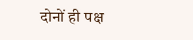दोनों ही पक्ष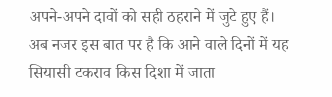अपने-अपने दावों को सही ठहराने में जुटे हुए हैं। अब नजर इस बात पर है कि आने वाले दिनों में यह सियासी टकराव किस दिशा में जाता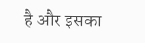है और इसका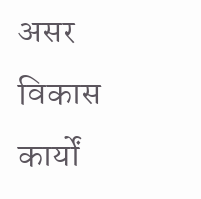असर विकास कार्यों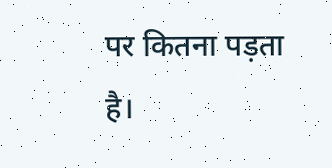पर कितना पड़ता है।